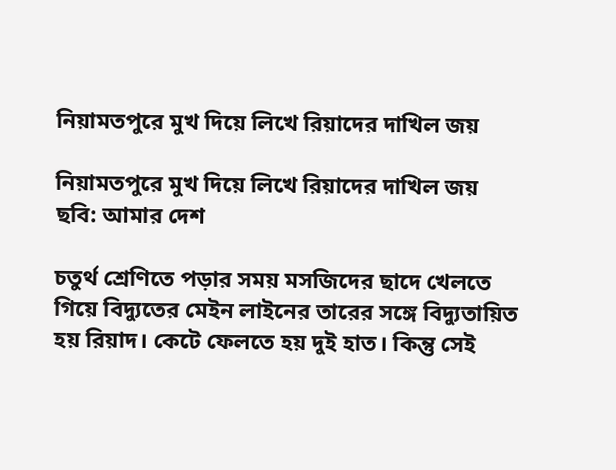নিয়ামতপুরে মুখ দিয়ে লিখে রিয়াদের দাখিল জয়

নিয়ামতপুরে মুখ দিয়ে লিখে রিয়াদের দাখিল জয়
ছবি: আমার দেশ

চতুর্থ শ্রেণিতে পড়ার সময় মসজিদের ছাদে খেলতে গিয়ে বিদ্যুতের মেইন লাইনের তারের সঙ্গে বিদ্যুতায়িত হয় রিয়াদ। কেটে ফেলতে হয় দুই হাত। কিন্তু সেই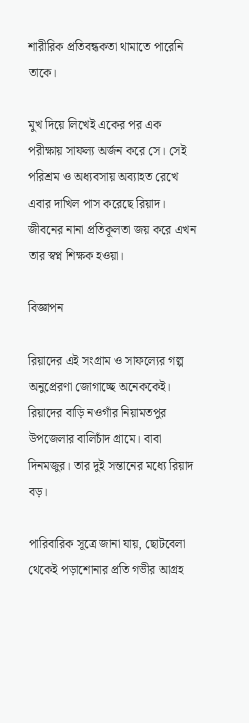শারীরিক প্রতিবন্ধকতা থামাতে পারেনি তাকে।

মুখ দিয়ে লিখেই একের পর এক পরীক্ষায় সাফল্য অর্জন করে সে। সেই পরিশ্রম ও অধ্যবসায় অব্যাহত রেখে এবার দাখিল পাস করেছে রিয়াদ। জীবনের নানা প্রতিকূলতা জয় করে এখন তার স্বপ্ন শিক্ষক হওয়া।

বিজ্ঞাপন

রিয়াদের এই সংগ্রাম ও সাফল্যের গল্প অনুপ্রেরণা জোগাচ্ছে অনেককেই। রিয়াদের বাড়ি নওগাঁর নিয়ামতপুর উপজেলার বালিচাঁদ গ্রামে। বাবা দিনমজুর। তার দুই সন্তানের মধ্যে রিয়াদ বড়।

পারিবারিক সূত্রে জানা যায়, ছোটবেলা থেকেই পড়াশোনার প্রতি গভীর আগ্রহ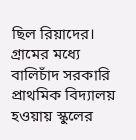ছিল রিয়াদের। গ্রামের মধ্যে বালিচাঁদ সরকারি প্রাথমিক বিদ্যালয় হওয়ায় স্কুলের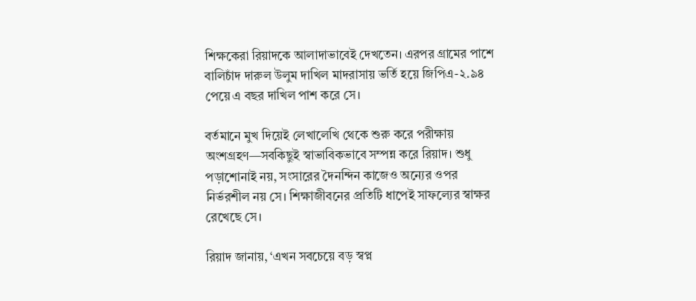শিক্ষকেরা রিয়াদকে আলাদাভাবেই দেখতেন। এরপর গ্রামের পাশে বালিচাঁদ দারুল উলুম দাখিল মাদরাসায় ভর্তি হয়ে জিপিএ-২.৯৪ পেয়ে এ বছর দাখিল পাশ করে সে।

বর্তমানে মুখ দিয়েই লেখালেখি থেকে শুরু করে পরীক্ষায় অংশগ্রহণ—সবকিছুই স্বাভাবিকভাবে সম্পন্ন করে রিয়াদ। শুধু পড়াশোনাই নয়, সংসারের দৈনন্দিন কাজেও অন্যের ওপর নির্ভরশীল নয় সে। শিক্ষাজীবনের প্রতিটি ধাপেই সাফল্যের স্বাক্ষর রেখেছে সে।

রিয়াদ জানায়, ‘এখন সবচেয়ে বড় স্বপ্ন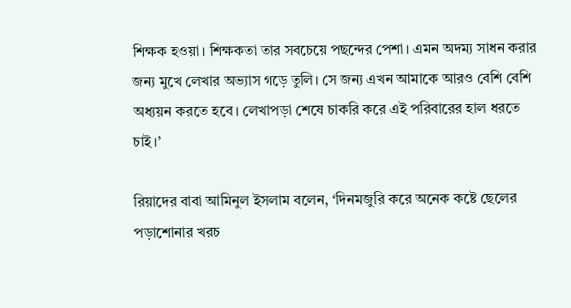শিক্ষক হওয়া। শিক্ষকতা তার সবচেয়ে পছন্দের পেশা। এমন অদম্য সাধন করার জন্য মুখে লেখার অভ্যাস গড়ে তুলি। সে জন্য এখন আমাকে আরও বেশি বেশি অধ্যয়ন করতে হবে। লেখাপড়া শেষে চাকরি করে এই পরিবারের হাল ধরতে চাই।’

রিয়াদের বাবা আমিনুল ইসলাম বলেন, ‘দিনমজুরি করে অনেক কষ্টে ছেলের পড়াশোনার খরচ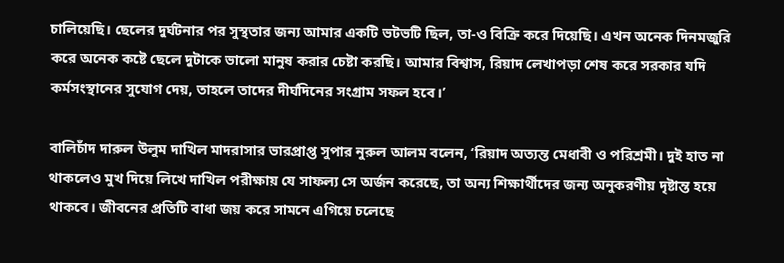চালিয়েছি। ছেলের দুর্ঘটনার পর সুস্থতার জন্য আমার একটি ভটভটি ছিল, তা-ও বিক্রি করে দিয়েছি। এখন অনেক দিনমজুরি করে অনেক কষ্টে ছেলে দুটাকে ভালো মানুষ করার চেষ্টা করছি। আমার বিশ্বাস, রিয়াদ লেখাপড়া শেষ করে সরকার যদি কর্মসংস্থানের সুযোগ দেয়, তাহলে তাদের দীর্ঘদিনের সংগ্রাম সফল হবে।’

বালিচাঁদ দারুল উলুম দাখিল মাদরাসার ভারপ্রাপ্ত সুপার নুরুল আলম বলেন, ‘রিয়াদ অত্যন্ত মেধাবী ও পরিশ্রমী। দুই হাত না থাকলেও মুখ দিয়ে লিখে দাখিল পরীক্ষায় যে সাফল্য সে অর্জন করেছে, তা অন্য শিক্ষার্থীদের জন্য অনুকরণীয় দৃষ্টান্ত হয়ে থাকবে। জীবনের প্রতিটি বাধা জয় করে সামনে এগিয়ে চলেছে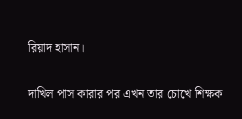রিয়াদ হাসান।

দাখিল পাস কারার পর এখন তার চোখে শিক্ষক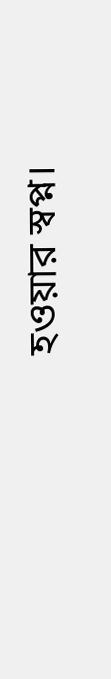হওয়ার স্বপ্ন।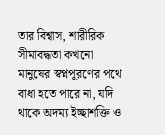তার বিশ্বাস, শারীরিক সীমাবদ্ধতা কখনো মানুষের স্বপ্নপূরণের পথে বাধা হতে পারে না, যদি থাকে অদম্য ইচ্ছাশক্তি ও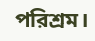পরিশ্রম।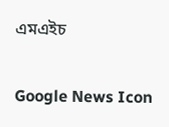এমএইচ

Google News Icon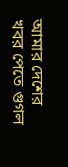আমার দেশের খবর পেতে গুগল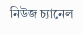নিউজ চ্যানেল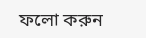ফলো করুন